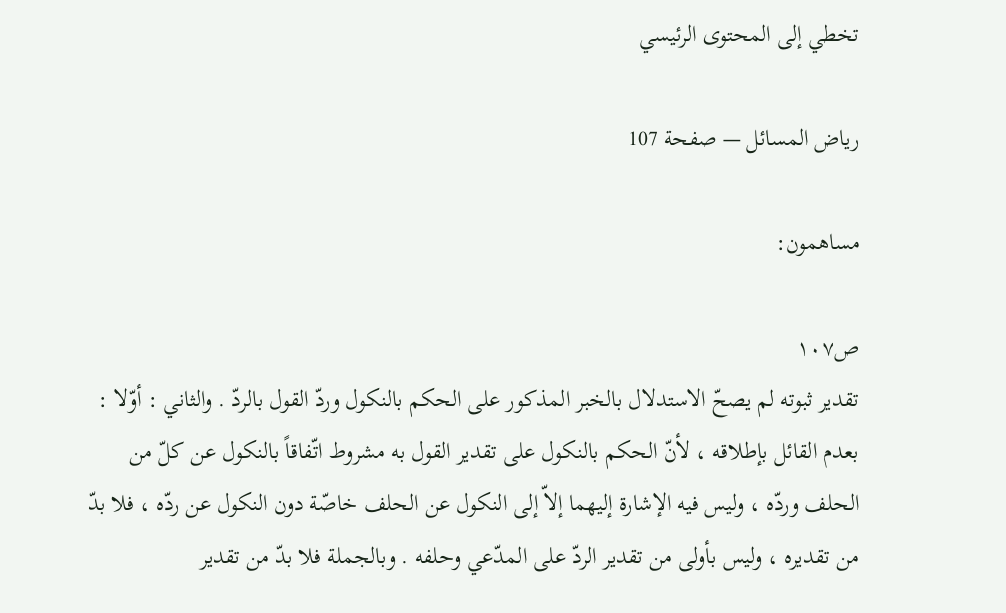تخطي إلى المحتوى الرئيسي

رياض المسائل — صفحة 107

مساهمون:

ص١٠٧
تقدير ثبوته لم يصحّ الاستدلال بالخبر المذكور على الحكم بالنكول وردّ القول بالردّ . والثاني : أوّلا : بعدم القائل بإطلاقه ، لأنّ الحكم بالنكول على تقدير القول به مشروط اتّفاقاً بالنكول عن كلّ من الحلف وردّه ، وليس فيه الإشارة إليهما إلاّ إلى النكول عن الحلف خاصّة دون النكول عن ردّه ، فلا بدّ من تقديره ، وليس بأولى من تقدير الردّ على المدّعي وحلفه . وبالجملة فلا بدّ من تقدير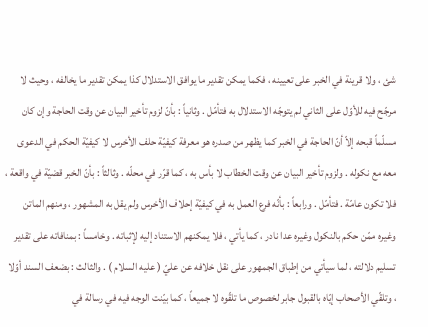شئ ، ولا قرينة في الخبر على تعيينه ، فكما يمكن تقدير ما يوافق الاستدلال كذا يمكن تقدير ما يخالفه ، وحيث لا مرجّح فيه للأوّل على الثاني لم يتوجّه الاستدلال به فتأمّل . وثانياً : بأنّ لزوم تأخير البيان عن وقت الحاجة وإن كان مسلّماً قبحه إلاّ أنّ الحاجة في الخبر كما يظهر من صدره هو معرفة كيفيّة حلف الأخرس لا كيفيّة الحكم في الدعوى معه مع نكوله . ولزوم تأخير البيان عن وقت الخطاب لا بأس به ، كما قرّر في محلّه . وثالثاً : بأنّ الخبر قضيّة في واقعة ، فلا تكون عامّة . فتأمّل . ورابعاً : بأنّه فرع العمل به في كيفيّة إحلاف الأخرس ولم يقل به المشهور ، ومنهم الماتن وغيره ممّن حكم بالنكول وغيره عدا نادر ، كما يأتي ، فلا يمكنهم الاستناد إليه لإثباته . وخامساً : بمنافاته على تقدير تسليم دلالته ، لما سيأتي من إطباق الجمهور على نقل خلافه عن عليّ ( عليه السلام ) . والثالث : بضعف السند أوّلا ، وتلقّي الأصحاب إيّاه بالقبول جابر لخصوص ما تلقّوه لا جميعاً ، كما بيّنت الوجه فيه في رسالة في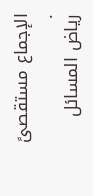الإجماع مستقصىً .
رياض المسائل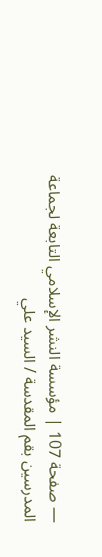— صفحة 107 | مؤسسة النشر الإسلامي التابعة لجماعة المدرسين بقم المقدسة / السيد علي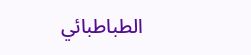الطباطبائي